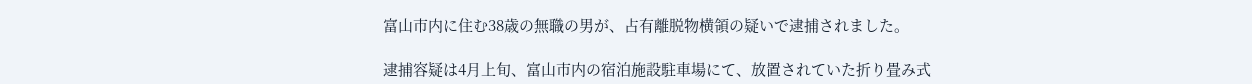富山市内に住む38歳の無職の男が、占有離脱物横領の疑いで逮捕されました。

逮捕容疑は4月上旬、富山市内の宿泊施設駐車場にて、放置されていた折り畳み式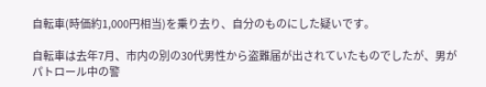自転車(時価約1,000円相当)を乗り去り、自分のものにした疑いです。

自転車は去年7月、市内の別の30代男性から盗難届が出されていたものでしたが、男がパトロール中の警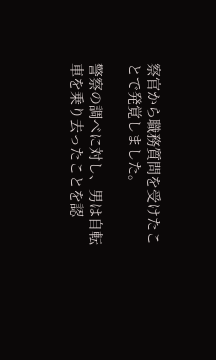察官から職務質問を受けたことで発覚しました。

警察の調べに対し、男は自転車を乗り去ったことを認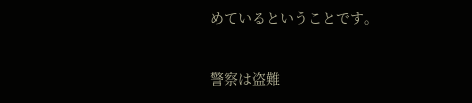めているということです。

警察は盗難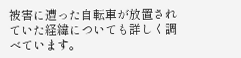被害に遭った自転車が放置されていた経緯についても詳しく調べています。